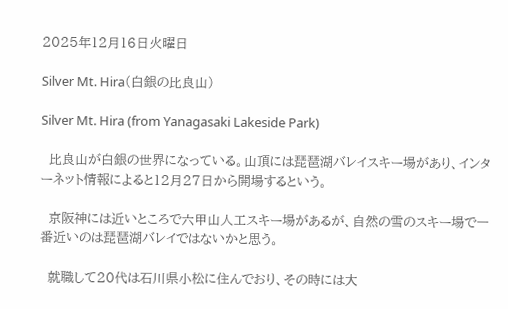2025年12月16日火曜日

Silver Mt. Hira(白銀の比良山)

Silver Mt. Hira (from Yanagasaki Lakeside Park)

  比良山が白銀の世界になっている。山頂には琵琶湖バレイスキー場があり、インターネット情報によると12月27日から開場するという。

  京阪神には近いところで六甲山人工スキー場があるが、自然の雪のスキー場で一番近いのは琵琶湖バレイではないかと思う。

  就職して20代は石川県小松に住んでおり、その時には大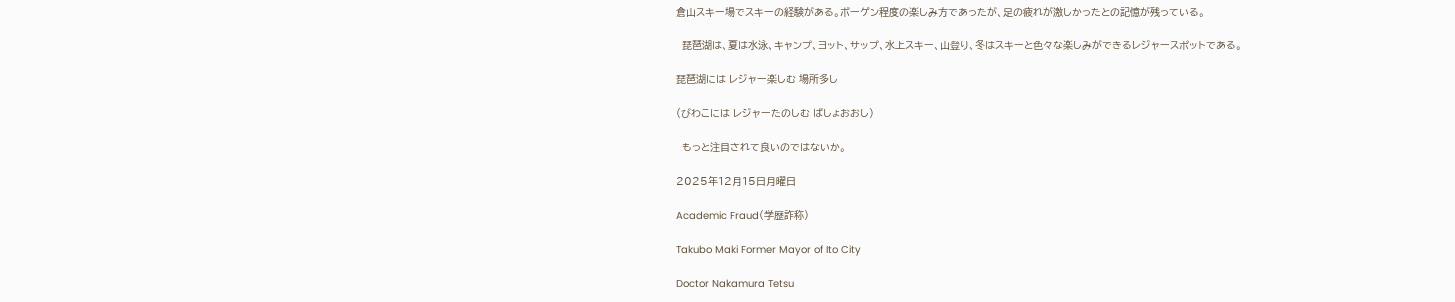倉山スキー場でスキーの経験がある。ボーゲン程度の楽しみ方であったが、足の疲れが激しかったとの記憶が残っている。

  琵琶湖は、夏は水泳、キャンプ、ヨット、サップ、水上スキー、山登り、冬はスキーと色々な楽しみができるレジャースポットである。

琵琶湖には レジャー楽しむ 場所多し

(びわこには レジャーたのしむ ばしょおおし)

  もっと注目されて良いのではないか。

2025年12月15日月曜日

Academic Fraud(学歴詐称)

Takubo Maki Former Mayor of Ito City

Doctor Nakamura Tetsu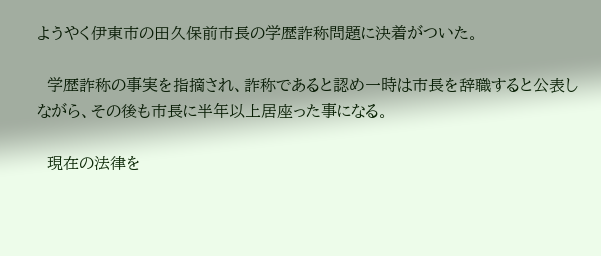ようやく伊東市の田久保前市長の学歴詐称問題に決着がついた。

  学歴詐称の事実を指摘され、詐称であると認め一時は市長を辞職すると公表しながら、その後も市長に半年以上居座った事になる。

  現在の法律を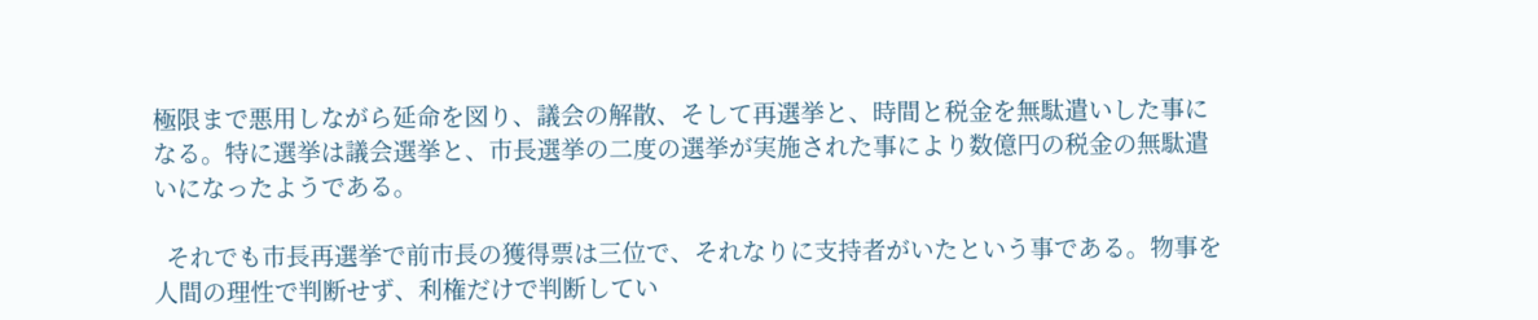極限まで悪用しながら延命を図り、議会の解散、そして再選挙と、時間と税金を無駄遣いした事になる。特に選挙は議会選挙と、市長選挙の二度の選挙が実施された事により数億円の税金の無駄遣いになったようである。

  それでも市長再選挙で前市長の獲得票は三位で、それなりに支持者がいたという事である。物事を人間の理性で判断せず、利権だけで判断してい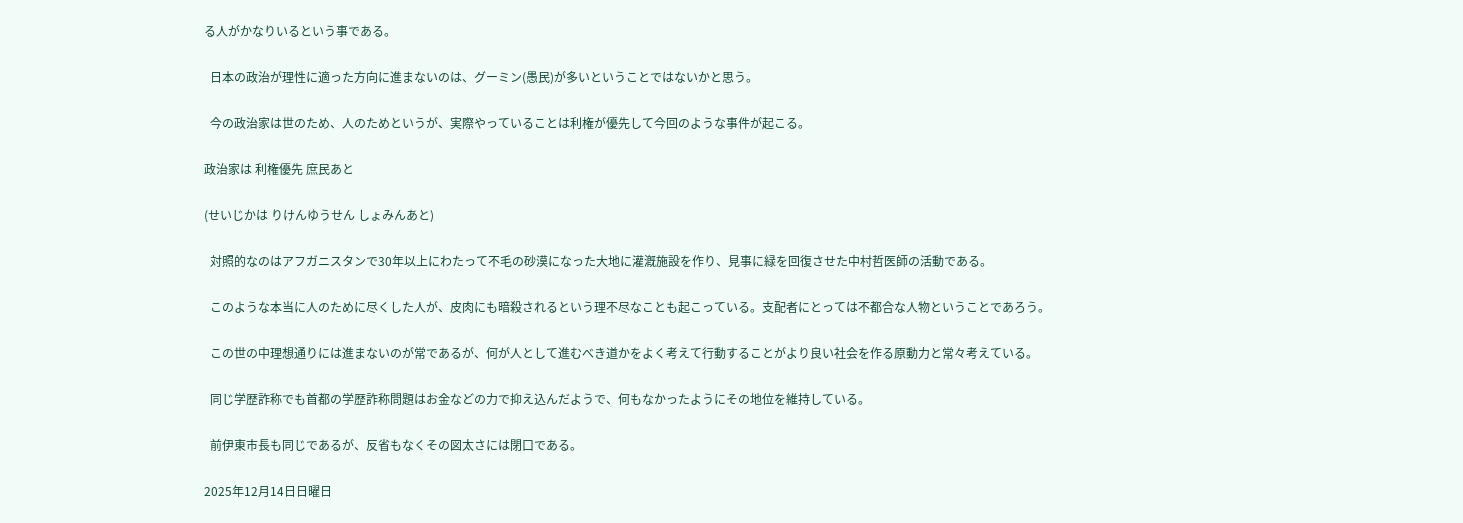る人がかなりいるという事である。

  日本の政治が理性に適った方向に進まないのは、グーミン(愚民)が多いということではないかと思う。

  今の政治家は世のため、人のためというが、実際やっていることは利権が優先して今回のような事件が起こる。

政治家は 利権優先 庶民あと

(せいじかは りけんゆうせん しょみんあと)

  対照的なのはアフガニスタンで30年以上にわたって不毛の砂漠になった大地に灌漑施設を作り、見事に緑を回復させた中村哲医師の活動である。

  このような本当に人のために尽くした人が、皮肉にも暗殺されるという理不尽なことも起こっている。支配者にとっては不都合な人物ということであろう。

  この世の中理想通りには進まないのが常であるが、何が人として進むべき道かをよく考えて行動することがより良い社会を作る原動力と常々考えている。

  同じ学歴詐称でも首都の学歴詐称問題はお金などの力で抑え込んだようで、何もなかったようにその地位を維持している。

  前伊東市長も同じであるが、反省もなくその図太さには閉口である。

2025年12月14日日曜日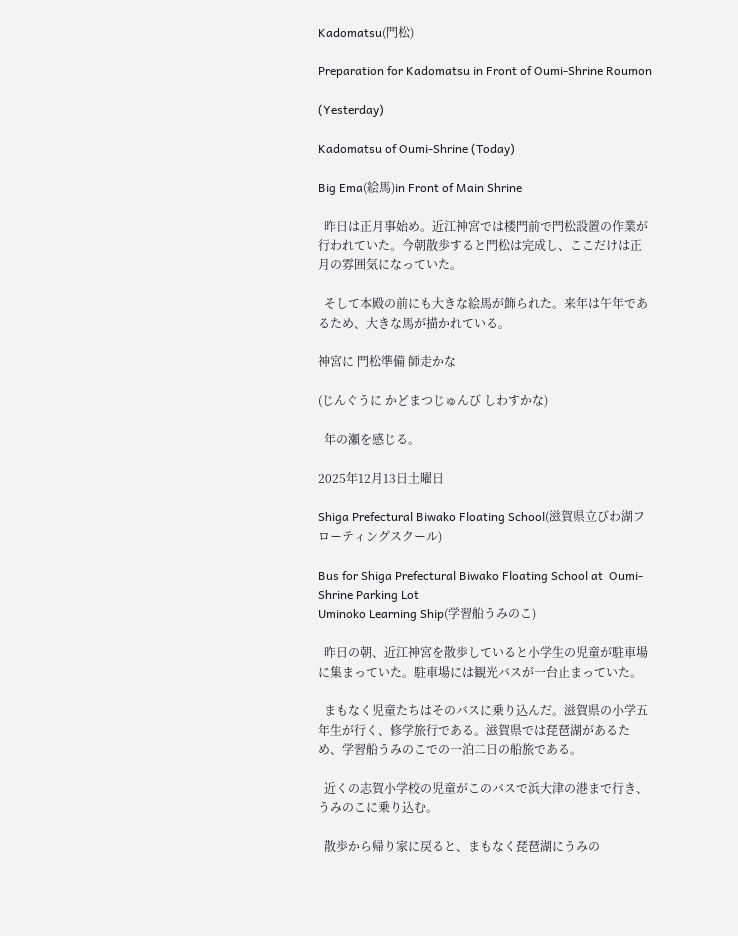Kadomatsu(門松)

Preparation for Kadomatsu in Front of Oumi-Shrine Roumon

(Yesterday)

Kadomatsu of Oumi-Shrine (Today)

Big Ema(絵馬)in Front of Main Shrine

  昨日は正月事始め。近江神宮では楼門前で門松設置の作業が行われていた。今朝散歩すると門松は完成し、ここだけは正月の雰囲気になっていた。

  そして本殿の前にも大きな絵馬が飾られた。来年は午年であるため、大きな馬が描かれている。

神宮に 門松準備 師走かな

(じんぐうに かどまつじゅんび しわすかな)

  年の瀬を感じる。

2025年12月13日土曜日

Shiga Prefectural Biwako Floating School(滋賀県立びわ湖フローティングスクール)

Bus for Shiga Prefectural Biwako Floating School at  Oumi-Shrine Parking Lot
Uminoko Learning Ship(学習船うみのこ)

  昨日の朝、近江神宮を散歩していると小学生の児童が駐車場に集まっていた。駐車場には観光バスが一台止まっていた。

  まもなく児童たちはそのバスに乗り込んだ。滋賀県の小学五年生が行く、修学旅行である。滋賀県では琵琶湖があるため、学習船うみのこでの一泊二日の船旅である。

  近くの志賀小学校の児童がこのバスで浜大津の港まで行き、うみのこに乗り込む。

  散歩から帰り家に戻ると、まもなく琵琶湖にうみの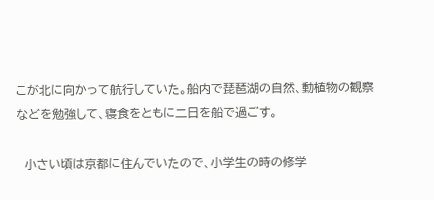こが北に向かって航行していた。船内で琵琶湖の自然、動植物の観察などを勉強して、寝食をともに二日を船で過ごす。

  小さい頃は京都に住んでいたので、小学生の時の修学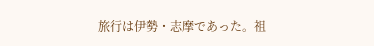旅行は伊勢・志摩であった。祖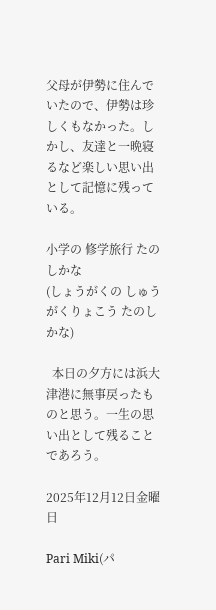父母が伊勢に住んでいたので、伊勢は珍しくもなかった。しかし、友達と一晩寝るなど楽しい思い出として記憶に残っている。

小学の 修学旅行 たのしかな
(しょうがくの しゅうがくりょこう たのしかな)

  本日の夕方には浜大津港に無事戻ったものと思う。一生の思い出として残ることであろう。

2025年12月12日金曜日

Pari Miki(パ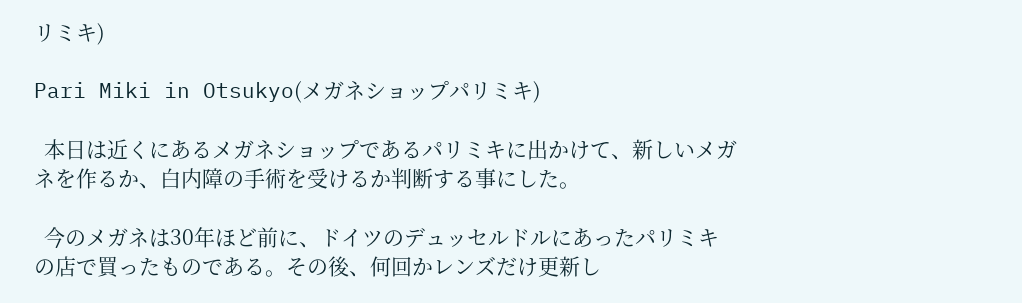リミキ)

Pari Miki in Otsukyo(メガネショップパリミキ)

  本日は近くにあるメガネショップであるパリミキに出かけて、新しいメガネを作るか、白内障の手術を受けるか判断する事にした。

  今のメガネは30年ほど前に、ドイツのデュッセルドルにあったパリミキの店で買ったものである。その後、何回かレンズだけ更新し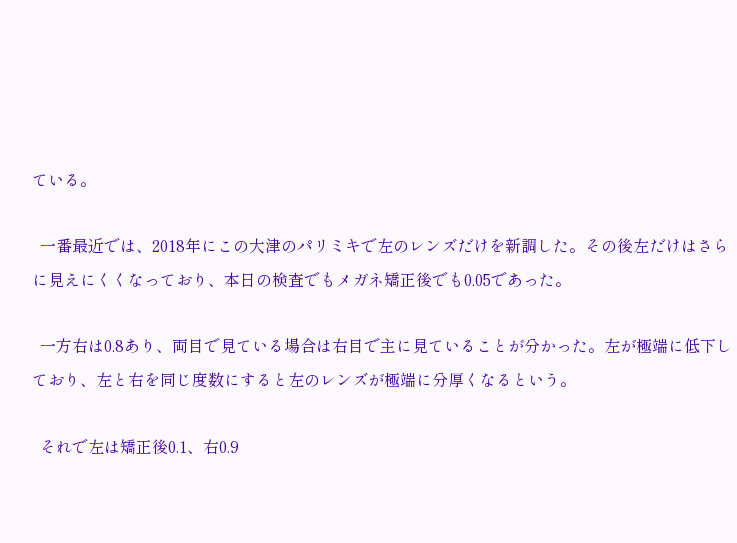ている。

  一番最近では、2018年にこの大津のパリミキで左のレンズだけを新調した。その後左だけはさらに見えにくくなっており、本日の検査でもメガネ矯正後でも0.05であった。

  一方右は0.8あり、両目で見ている場合は右目で主に見ていることが分かった。左が極端に低下しており、左と右を同じ度数にすると左のレンズが極端に分厚くなるという。

  それで左は矯正後0.1、右0.9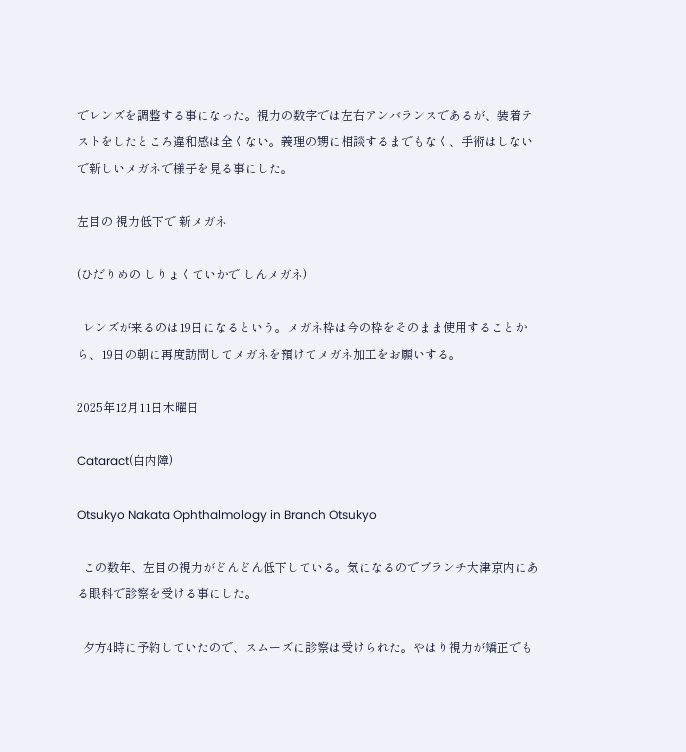でレンズを調整する事になった。視力の数字では左右アンバランスであるが、装着テストをしたところ違和感は全くない。義理の甥に相談するまでもなく、手術はしないで新しいメガネで様子を見る事にした。

左目の 視力低下で 新メガネ

(ひだりめの しりょくていかで しんメガネ)

  レンズが来るのは19日になるという。メガネ枠は今の枠をそのまま使用することから、19日の朝に再度訪問してメガネを預けてメガネ加工をお願いする。

2025年12月11日木曜日

Cataract(白内障)

Otsukyo Nakata Ophthalmology in Branch Otsukyo

  この数年、左目の視力がどんどん低下している。気になるのでブランチ大津京内にある眼科で診察を受ける事にした。

  夕方4時に予約していたので、スムーズに診察は受けられた。やはり視力が矯正でも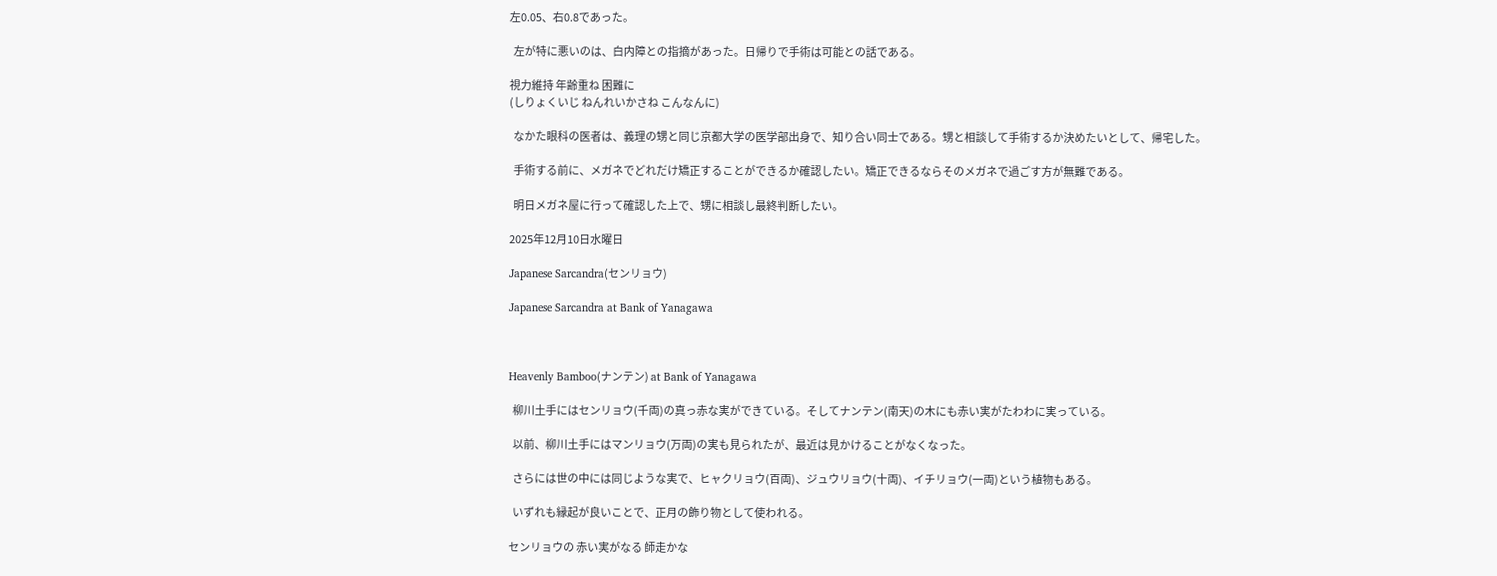左0.05、右0.8であった。

  左が特に悪いのは、白内障との指摘があった。日帰りで手術は可能との話である。

視力維持 年齢重ね 困難に
(しりょくいじ ねんれいかさね こんなんに)

  なかた眼科の医者は、義理の甥と同じ京都大学の医学部出身で、知り合い同士である。甥と相談して手術するか決めたいとして、帰宅した。

  手術する前に、メガネでどれだけ矯正することができるか確認したい。矯正できるならそのメガネで過ごす方が無難である。

  明日メガネ屋に行って確認した上で、甥に相談し最終判断したい。

2025年12月10日水曜日

Japanese Sarcandra(センリョウ)

Japanese Sarcandra at Bank of Yanagawa



Heavenly Bamboo(ナンテン) at Bank of Yanagawa

  柳川土手にはセンリョウ(千両)の真っ赤な実ができている。そしてナンテン(南天)の木にも赤い実がたわわに実っている。

  以前、柳川土手にはマンリョウ(万両)の実も見られたが、最近は見かけることがなくなった。

  さらには世の中には同じような実で、ヒャクリョウ(百両)、ジュウリョウ(十両)、イチリョウ(一両)という植物もある。

  いずれも縁起が良いことで、正月の飾り物として使われる。

センリョウの 赤い実がなる 師走かな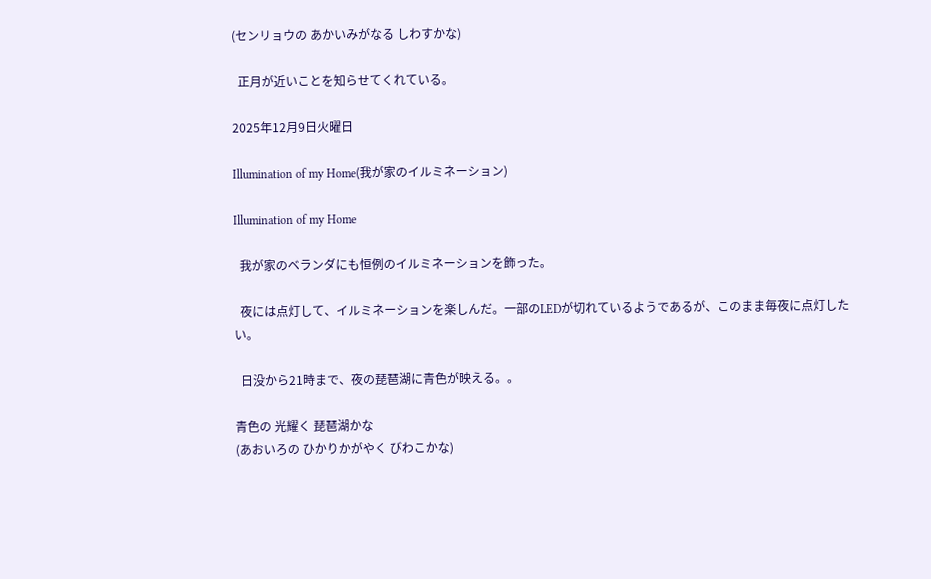(センリョウの あかいみがなる しわすかな)

  正月が近いことを知らせてくれている。

2025年12月9日火曜日

Illumination of my Home(我が家のイルミネーション)

Illumination of my Home

  我が家のベランダにも恒例のイルミネーションを飾った。

  夜には点灯して、イルミネーションを楽しんだ。一部のLEDが切れているようであるが、このまま毎夜に点灯したい。

  日没から21時まで、夜の琵琶湖に青色が映える。。

青色の 光耀く 琵琶湖かな
(あおいろの ひかりかがやく びわこかな)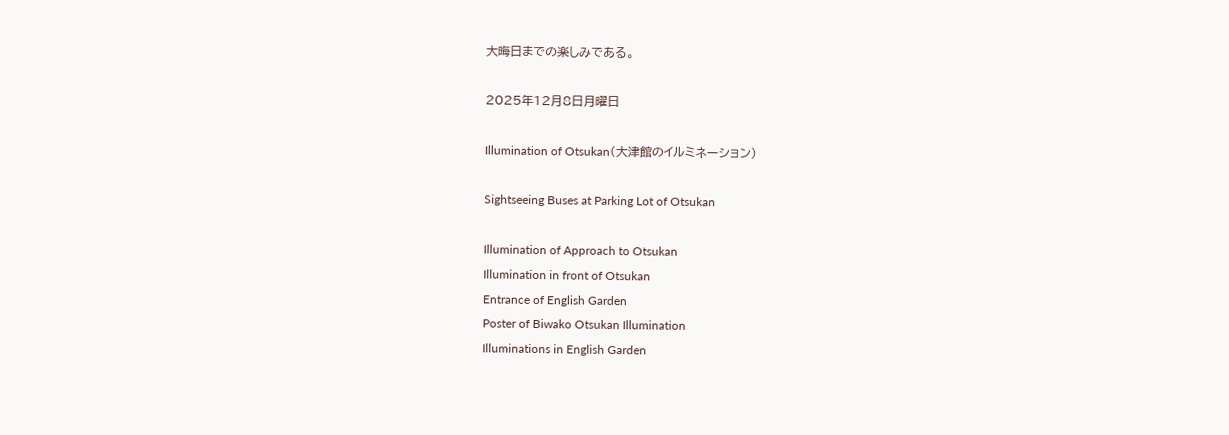大晦日までの楽しみである。

2025年12月8日月曜日

Illumination of Otsukan(大津館のイルミネーション)

Sightseeing Buses at Parking Lot of Otsukan

Illumination of Approach to Otsukan
Illumination in front of Otsukan
Entrance of English Garden
Poster of Biwako Otsukan Illumination
Illuminations in English Garden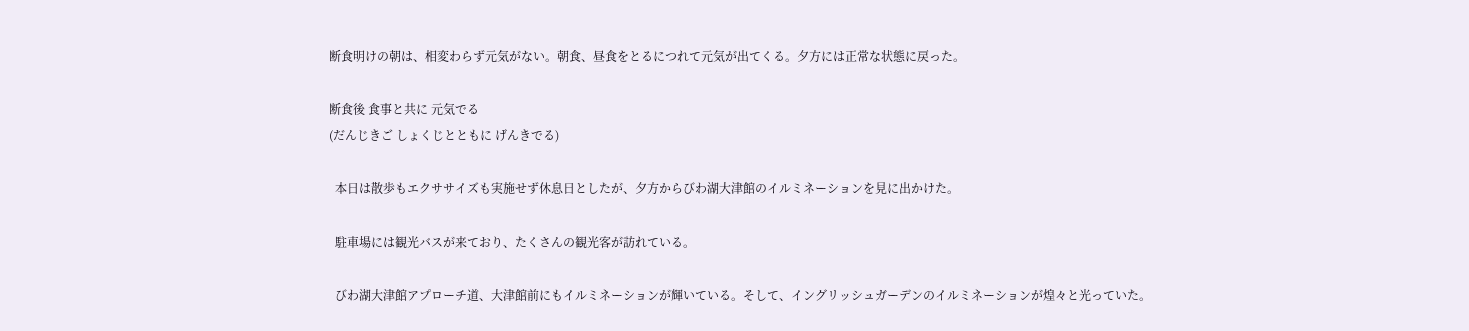断食明けの朝は、相変わらず元気がない。朝食、昼食をとるにつれて元気が出てくる。夕方には正常な状態に戻った。

断食後 食事と共に 元気でる
(だんじきご しょくじとともに げんきでる)

  本日は散歩もエクササイズも実施せず休息日としたが、夕方からびわ湖大津館のイルミネーションを見に出かけた。

  駐車場には観光バスが来ており、たくさんの観光客が訪れている。

  びわ湖大津館アプローチ道、大津館前にもイルミネーションが輝いている。そして、イングリッシュガーデンのイルミネーションが煌々と光っていた。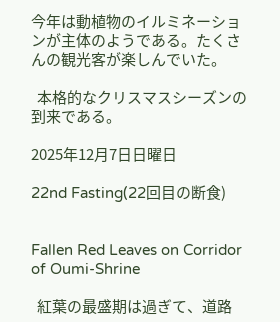今年は動植物のイルミネーションが主体のようである。たくさんの観光客が楽しんでいた。

  本格的なクリスマスシーズンの到来である。

2025年12月7日日曜日

22nd Fasting(22回目の断食)


Fallen Red Leaves on Corridor of Oumi-Shrine

  紅葉の最盛期は過ぎて、道路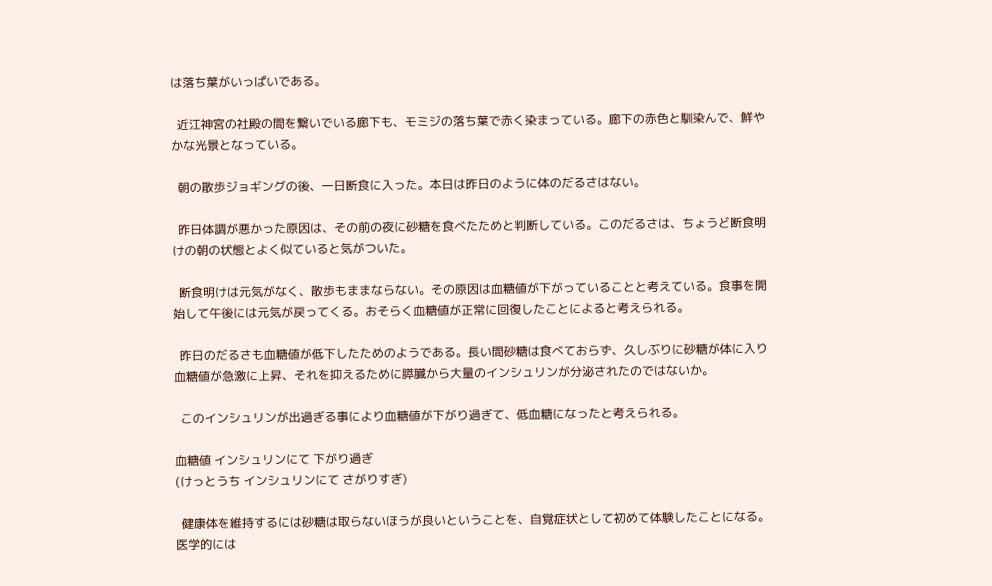は落ち葉がいっぱいである。

  近江神宮の社殿の間を繋いでいる廊下も、モミジの落ち葉で赤く染まっている。廊下の赤色と馴染んで、鮮やかな光景となっている。

  朝の散歩ジョギングの後、一日断食に入った。本日は昨日のように体のだるさはない。

  昨日体調が悪かった原因は、その前の夜に砂糖を食べたためと判断している。このだるさは、ちょうど断食明けの朝の状態とよく似ていると気がついた。

  断食明けは元気がなく、散歩もままならない。その原因は血糖値が下がっていることと考えている。食事を開始して午後には元気が戻ってくる。おそらく血糖値が正常に回復したことによると考えられる。

  昨日のだるさも血糖値が低下したためのようである。長い間砂糖は食べておらず、久しぶりに砂糖が体に入り血糖値が急激に上昇、それを抑えるために膵臓から大量のインシュリンが分泌されたのではないか。

  このインシュリンが出過ぎる事により血糖値が下がり過ぎて、低血糖になったと考えられる。

血糖値 インシュリンにて 下がり過ぎ
(けっとうち インシュリンにて さがりすぎ)

  健康体を維持するには砂糖は取らないほうが良いということを、自覚症状として初めて体験したことになる。医学的には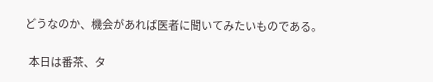どうなのか、機会があれば医者に聞いてみたいものである。

  本日は番茶、タ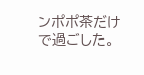ンポポ茶だけで過ごした。